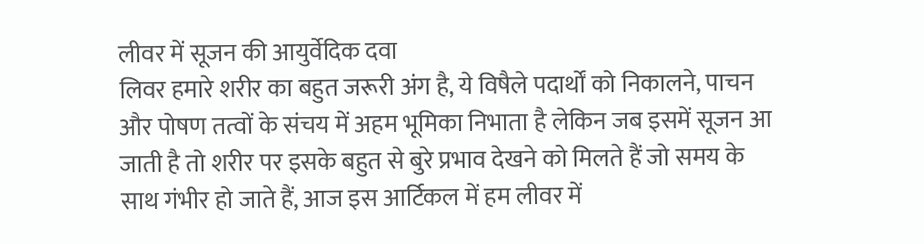लीवर में सूजन की आयुर्वेदिक दवा
लिवर हमारे शरीर का बहुत जरूरी अंग है, ये विषैले पदार्थों को निकालने, पाचन और पोषण तत्वों के संचय में अहम भूमिका निभाता है लेकिन जब इसमें सूजन आ जाती है तो शरीर पर इसके बहुत से बुरे प्रभाव देखने को मिलते हैं जो समय के साथ गंभीर हो जाते हैं, आज इस आर्टिकल में हम लीवर में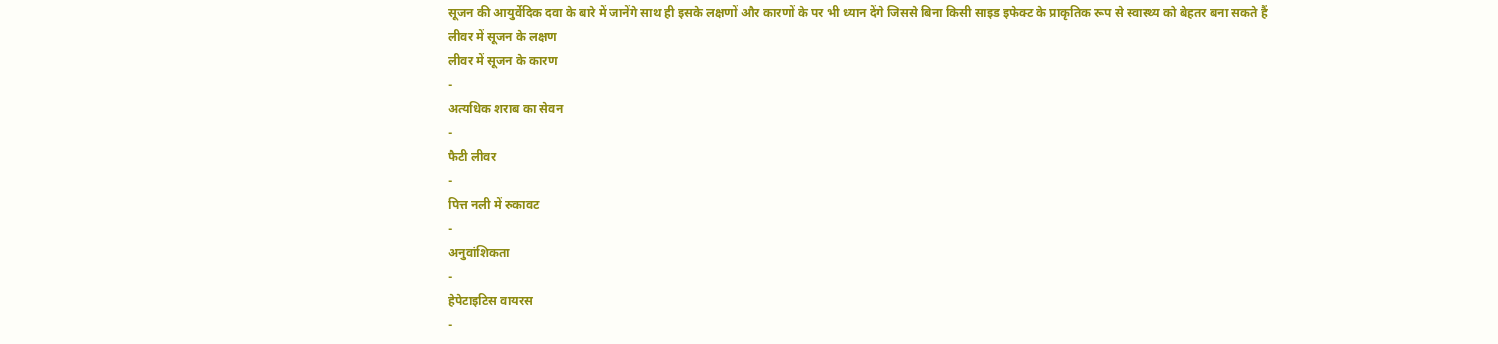सूजन की आयुर्वेदिक दवा के बारे में जानेंगे साथ ही इसके लक्षणों और कारणों के पर भी ध्यान देंगे जिससे बिना किसी साइड इफेक्ट के प्राकृतिक रूप से स्वास्थ्य को बेहतर बना सकते हैं
लीवर में सूजन के लक्षण
लीवर में सूजन के कारण
-
अत्यधिक शराब का सेवन
-
फैटी लीवर
-
पित्त नली में रुकावट
-
अनुवांशिकता
-
हेपेटाइटिस वायरस
-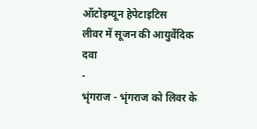ऑटोइम्यून हेपेटाइटिस
लीवर में सूजन की आयुर्वेदिक दवा
-
भृंगराज - भृंगराज को लिवर के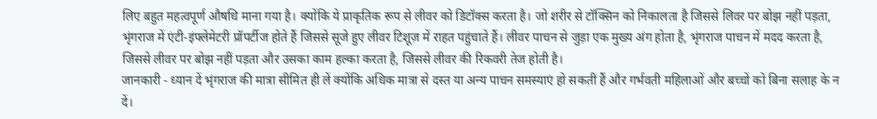लिए बहुत महत्वपूर्ण औषधि माना गया है। क्योंकि ये प्राकृतिक रूप से लीवर को डिटॉक्स करता है। जो शरीर से टॉक्सिन को निकालता है जिससे लिवर पर बोझ नहीं पड़ता, भृंगराज में एंटी-इंफ्लेमेटरी प्रॉपर्टीज होते हैं जिससे सूजे हुए लीवर टिशूज़ में राहत पहुंचाते हैं। लीवर पाचन से जुड़ा एक मुख्य अंग होता है, भृंगराज पाचन में मदद करता है, जिससे लीवर पर बोझ नहीं पड़ता और उसका काम हल्का करता है, जिससे लीवर की रिकवरी तेज होती है।
जानकारी - ध्यान दें भृंगराज की मात्रा सीमित ही लें क्योंकि अधिक मात्रा से दस्त या अन्य पाचन समस्याएं हो सकती हैं और गर्भवती महिलाओं और बच्चों को बिना सलाह के न दें।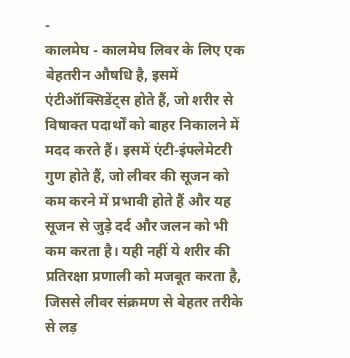-
कालमेघ - कालमेघ लिवर के लिए एक बेहतरीन औषधि है, इसमें एंटीऑक्सिडेंट्स होते हैं, जो शरीर से विषाक्त पदार्थों को बाहर निकालने में मदद करते हैं। इसमें एंटी-इंफ्लेमेटरी गुण होते हैं, जो लीवर की सूजन को कम करने में प्रभावी होते हैं और यह सूजन से जुड़े दर्द और जलन को भी कम करता है। यही नहीं ये शरीर की प्रतिरक्षा प्रणाली को मजबूत करता है, जिससे लीवर संक्रमण से बेहतर तरीके से लड़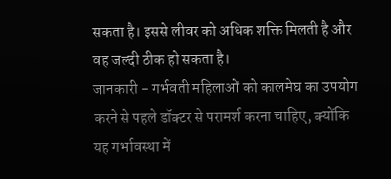सकता है। इससे लीवर को अधिक शक्ति मिलती है और वह जल्दी ठीक हो सकता है।
जानकारी - गर्भवती महिलाओं को कालमेघ का उपयोग करने से पहले डॉक्टर से परामर्श करना चाहिए, क्योंकि यह गर्भावस्था में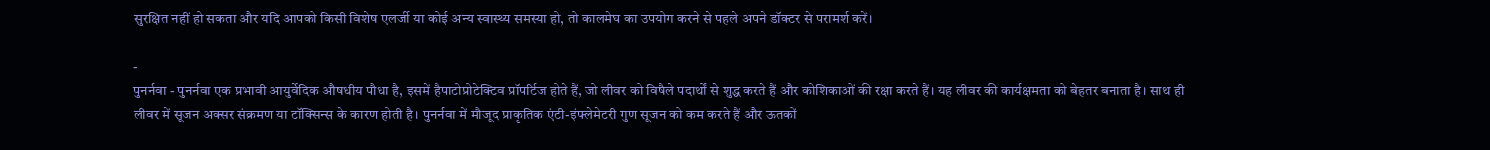सुरक्षित नहीं हो सकता और यदि आपको किसी विशेष एलर्जी या कोई अन्य स्वास्थ्य समस्या हो, तो कालमेघ का उपयोग करने से पहले अपने डॉक्टर से परामर्श करें।

-
पुनर्नवा - पुनर्नवा एक प्रभावी आयुर्वेदिक औषधीय पौधा है, इसमें हैपाटोप्रोटेक्टिव प्रॉपर्टिज होते हैं, जो लीवर को विषैले पदार्थों से शुद्ध करते हैं और कोशिकाओं की रक्षा करते हैं। यह लीवर की कार्यक्षमता को बेहतर बनाता है। साथ ही लीवर में सूजन अक्सर संक्रमण या टॉक्सिन्स के कारण होती है। पुनर्नवा में मौजूद प्राकृतिक एंटी-इंफ्लेमेटरी गुण सूजन को कम करते हैं और ऊतकों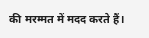की मरम्मत में मदद करते हैं।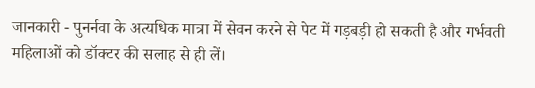जानकारी - पुनर्नवा के अत्यधिक मात्रा में सेवन करने से पेट में गड़बड़ी हो सकती है और गर्भवती महिलाओं को डॉक्टर की सलाह से ही लें।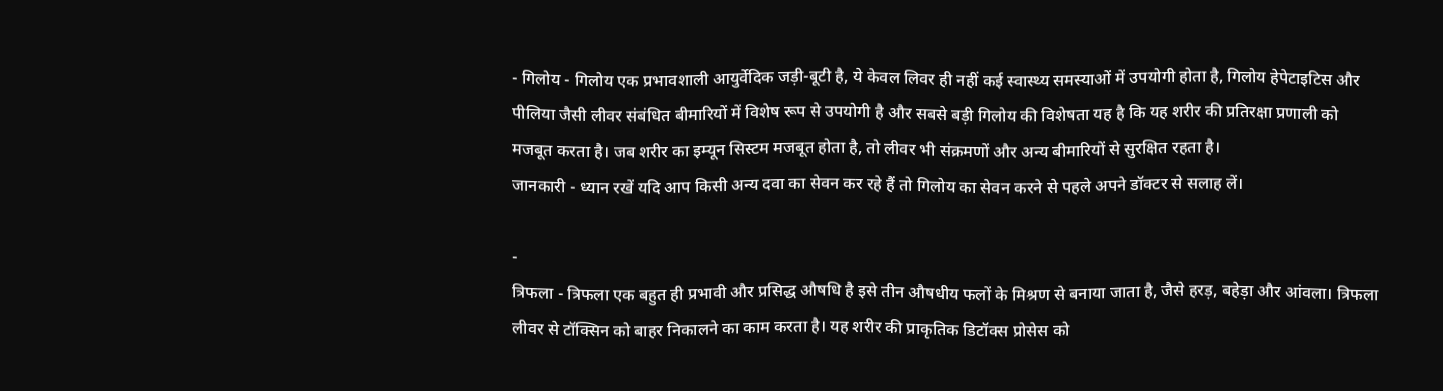- गिलोय - गिलोय एक प्रभावशाली आयुर्वेदिक जड़ी-बूटी है, ये केवल लिवर ही नहीं कई स्वास्थ्य समस्याओं में उपयोगी होता है, गिलोय हेपेटाइटिस और पीलिया जैसी लीवर संबंधित बीमारियों में विशेष रूप से उपयोगी है और सबसे बड़ी गिलोय की विशेषता यह है कि यह शरीर की प्रतिरक्षा प्रणाली को मजबूत करता है। जब शरीर का इम्यून सिस्टम मजबूत होता है, तो लीवर भी संक्रमणों और अन्य बीमारियों से सुरक्षित रहता है।
जानकारी - ध्यान रखें यदि आप किसी अन्य दवा का सेवन कर रहे हैं तो गिलोय का सेवन करने से पहले अपने डॉक्टर से सलाह लें।

-
त्रिफला - त्रिफला एक बहुत ही प्रभावी और प्रसिद्ध औषधि है इसे तीन औषधीय फलों के मिश्रण से बनाया जाता है, जैसे हरड़, बहेड़ा और आंवला। त्रिफला लीवर से टॉक्सिन को बाहर निकालने का काम करता है। यह शरीर की प्राकृतिक डिटॉक्स प्रोसेस को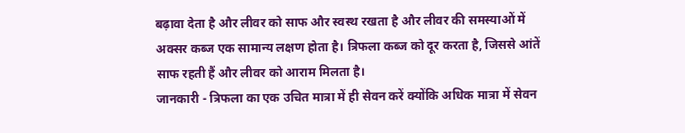बढ़ावा देता है और लीवर को साफ और स्वस्थ रखता है और लीवर की समस्याओं में अक्सर कब्ज एक सामान्य लक्षण होता है। त्रिफला कब्ज को दूर करता है, जिससे आंतें साफ रहती हैं और लीवर को आराम मिलता है।
जानकारी - त्रिफला का एक उचित मात्रा में ही सेवन करें क्योंकि अधिक मात्रा में सेवन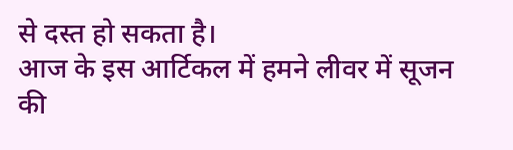से दस्त हो सकता है।
आज के इस आर्टिकल में हमने लीवर में सूजन की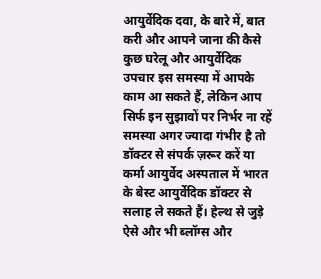आयुर्वेदिक दवा, के बारे में, बात करी और आपने जाना की कैसे कुछ घरेलू और आयुर्वेदिक उपचार इस समस्या में आपके काम आ सकते हैं, लेकिन आप सिर्फ इन सुझावों पर निर्भर ना रहें समस्या अगर ज्यादा गंभीर है तो डॉक्टर से संपर्क ज़रूर करें या कर्मा आयुर्वेद अस्पताल में भारत के बेस्ट आयुर्वेदिक डॉक्टर से सलाह ले सकते हैं। हेल्थ से जुड़े ऐसे और भी ब्लॉग्स और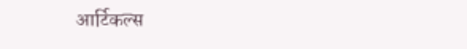आर्टिकल्स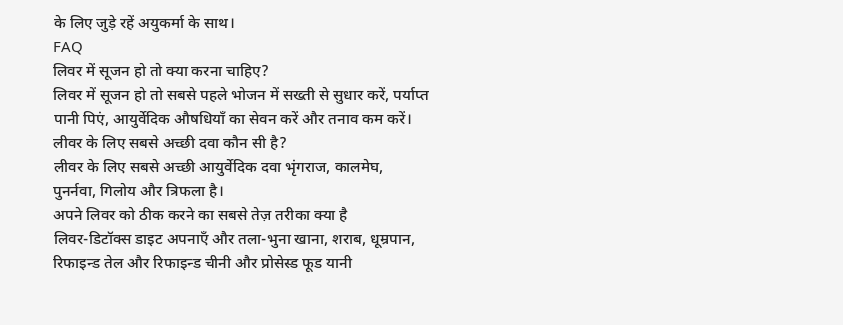के लिए जुड़े रहें अयुकर्मा के साथ।
FAQ
लिवर में सूजन हो तो क्या करना चाहिए?
लिवर में सूजन हो तो सबसे पहले भोजन में सख्ती से सुधार करें, पर्याप्त पानी पिएं, आयुर्वेदिक औषधियाँ का सेवन करें और तनाव कम करें।
लीवर के लिए सबसे अच्छी दवा कौन सी है?
लीवर के लिए सबसे अच्छी आयुर्वेदिक दवा भृंगराज, कालमेघ, पुनर्नवा, गिलोय और त्रिफला है।
अपने लिवर को ठीक करने का सबसे तेज़ तरीका क्या है
लिवर-डिटॉक्स डाइट अपनाएँ और तला-भुना खाना, शराब, धूम्रपान, रिफाइन्ड तेल और रिफाइन्ड चीनी और प्रोसेस्ड फूड यानी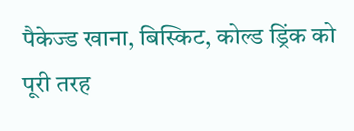पैकेज्ड खाना, बिस्किट, कोल्ड ड्रिंक को पूरी तरह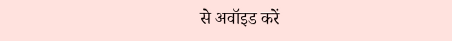से अवॉइड करें